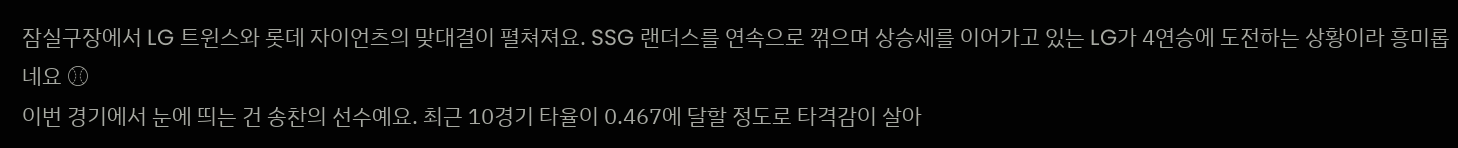잠실구장에서 LG 트윈스와 롯데 자이언츠의 맞대결이 펼쳐져요. SSG 랜더스를 연속으로 꺾으며 상승세를 이어가고 있는 LG가 4연승에 도전하는 상황이라 흥미롭네요 ⚾
이번 경기에서 눈에 띄는 건 송찬의 선수예요. 최근 10경기 타율이 0.467에 달할 정도로 타격감이 살아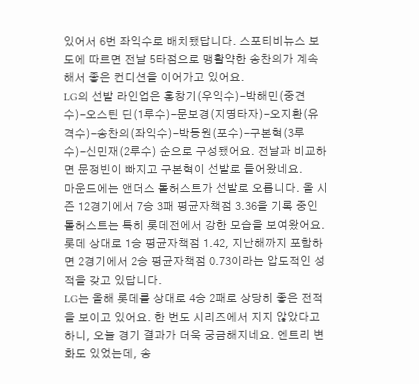있어서 6번 좌익수로 배치됐답니다. 스포티비뉴스 보도에 따르면 전날 5타점으로 맹활약한 송찬의가 계속해서 좋은 컨디션을 이어가고 있어요.
LG의 선발 라인업은 홍창기(우익수)-박해민(중견수)-오스틴 딘(1루수)-문보경(지명타자)-오지환(유격수)-송찬의(좌익수)-박동원(포수)-구본혁(3루수)-신민재(2루수) 순으로 구성됐어요. 전날과 비교하면 문정빈이 빠지고 구본혁이 선발로 들어왔네요.
마운드에는 앤더스 톨허스트가 선발로 오릅니다. 올 시즌 12경기에서 7승 3패 평균자책점 3.36을 기록 중인 톨허스트는 특히 롯데전에서 강한 모습을 보여왔어요. 롯데 상대로 1승 평균자책점 1.42, 지난해까지 포함하면 2경기에서 2승 평균자책점 0.73이라는 압도적인 성적을 갖고 있답니다.
LG는 올해 롯데를 상대로 4승 2패로 상당히 좋은 전적을 보이고 있어요. 한 번도 시리즈에서 지지 않았다고 하니, 오늘 경기 결과가 더욱 궁금해지네요. 엔트리 변화도 있었는데, 송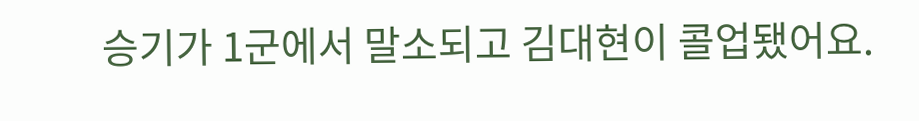승기가 1군에서 말소되고 김대현이 콜업됐어요.